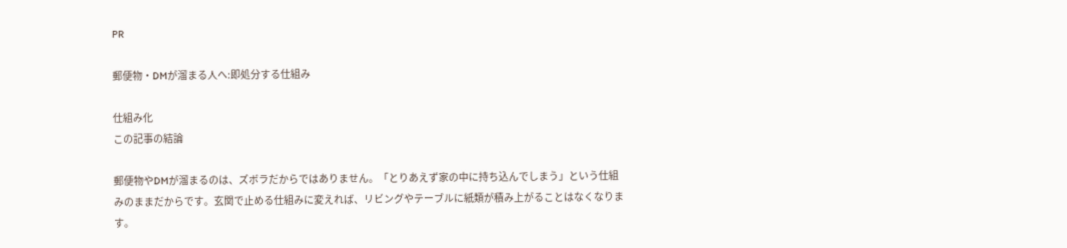PR

郵便物・DMが溜まる人へ:即処分する仕組み

仕組み化
この記事の結論

郵便物やDMが溜まるのは、ズボラだからではありません。「とりあえず家の中に持ち込んでしまう」という仕組みのままだからです。玄関で止める仕組みに変えれば、リビングやテーブルに紙類が積み上がることはなくなります。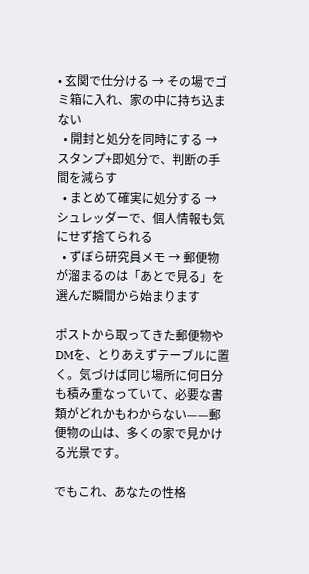• 玄関で仕分ける → その場でゴミ箱に入れ、家の中に持ち込まない
  • 開封と処分を同時にする → スタンプ+即処分で、判断の手間を減らす
  • まとめて確実に処分する → シュレッダーで、個人情報も気にせず捨てられる
  • ずぼら研究員メモ → 郵便物が溜まるのは「あとで見る」を選んだ瞬間から始まります

ポストから取ってきた郵便物やDMを、とりあえずテーブルに置く。気づけば同じ場所に何日分も積み重なっていて、必要な書類がどれかもわからない——郵便物の山は、多くの家で見かける光景です。

でもこれ、あなたの性格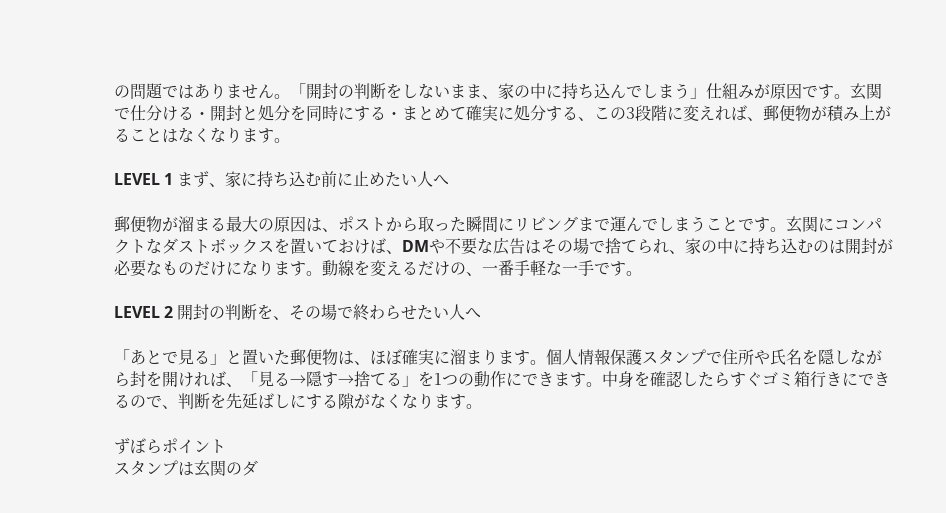の問題ではありません。「開封の判断をしないまま、家の中に持ち込んでしまう」仕組みが原因です。玄関で仕分ける・開封と処分を同時にする・まとめて確実に処分する、この3段階に変えれば、郵便物が積み上がることはなくなります。

LEVEL 1 まず、家に持ち込む前に止めたい人へ

郵便物が溜まる最大の原因は、ポストから取った瞬間にリビングまで運んでしまうことです。玄関にコンパクトなダストボックスを置いておけば、DMや不要な広告はその場で捨てられ、家の中に持ち込むのは開封が必要なものだけになります。動線を変えるだけの、一番手軽な一手です。

LEVEL 2 開封の判断を、その場で終わらせたい人へ

「あとで見る」と置いた郵便物は、ほぼ確実に溜まります。個人情報保護スタンプで住所や氏名を隠しながら封を開ければ、「見る→隠す→捨てる」を1つの動作にできます。中身を確認したらすぐゴミ箱行きにできるので、判断を先延ばしにする隙がなくなります。

ずぼらポイント
スタンプは玄関のダ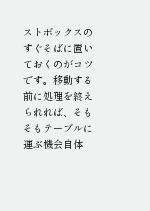ストボックスのすぐそばに置いておくのがコツです。移動する前に処理を終えられれば、そもそもテーブルに運ぶ機会自体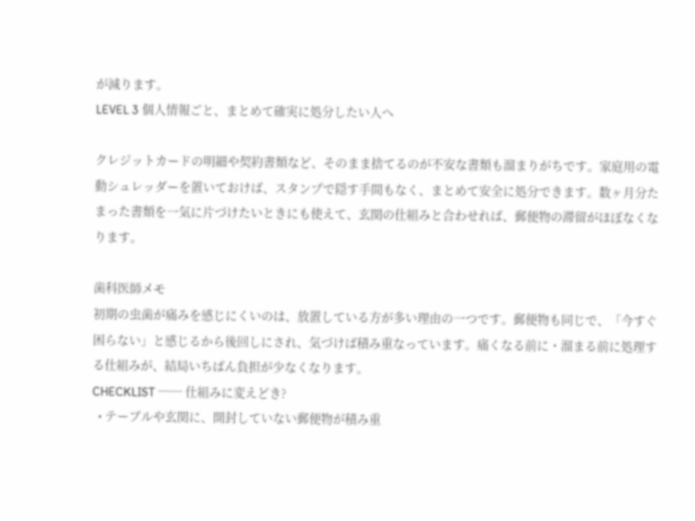が減ります。
LEVEL 3 個人情報ごと、まとめて確実に処分したい人へ

クレジットカードの明細や契約書類など、そのまま捨てるのが不安な書類も溜まりがちです。家庭用の電動シュレッダーを置いておけば、スタンプで隠す手間もなく、まとめて安全に処分できます。数ヶ月分たまった書類を一気に片づけたいときにも使えて、玄関の仕組みと合わせれば、郵便物の滞留がほぼなくなります。

歯科医師メモ
初期の虫歯が痛みを感じにくいのは、放置している方が多い理由の一つです。郵便物も同じで、「今すぐ困らない」と感じるから後回しにされ、気づけば積み重なっています。痛くなる前に・溜まる前に処理する仕組みが、結局いちばん負担が少なくなります。
CHECKLIST ── 仕組みに変えどき?
  • テーブルや玄関に、開封していない郵便物が積み重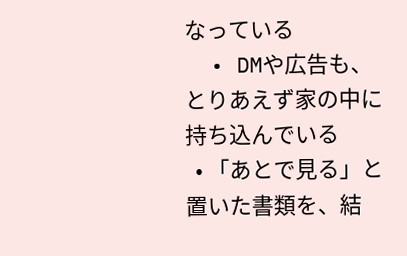なっている
  • DMや広告も、とりあえず家の中に持ち込んでいる
  • 「あとで見る」と置いた書類を、結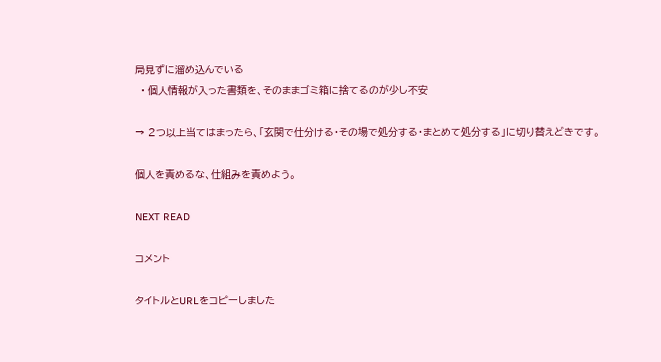局見ずに溜め込んでいる
  • 個人情報が入った書類を、そのままゴミ箱に捨てるのが少し不安

→ 2つ以上当てはまったら、「玄関で仕分ける・その場で処分する・まとめて処分する」に切り替えどきです。

個人を責めるな、仕組みを責めよう。

NEXT READ

コメント

タイトルとURLをコピーしました